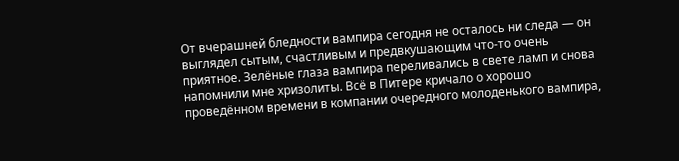От вчерашней бледности вампира сегодня не осталось ни следа — он выглядел сытым, счастливым и предвкушающим что-то очень приятное. Зелёные глаза вампира переливались в свете ламп и снова напомнили мне хризолиты. Всё в Питере кричало о хорошо проведённом времени в компании очередного молоденького вампира,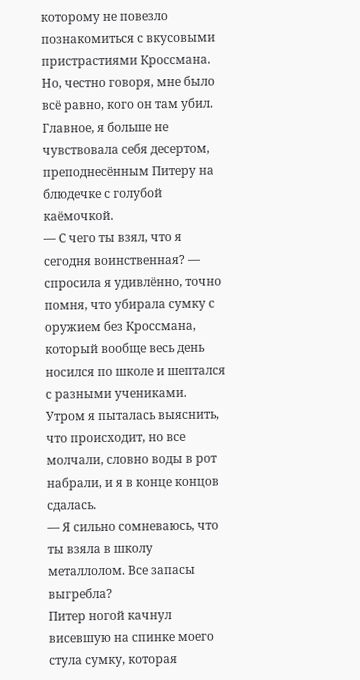которому не повезло познакомиться с вкусовыми пристрастиями Кроссмана. Но, честно говоря, мне было всё равно, кого он там убил. Главное, я больше не чувствовала себя десертом, преподнесённым Питеру на блюдечке с голубой каёмочкой.
— С чего ты взял, что я сегодня воинственная? — спросила я удивлённо, точно помня, что убирала сумку с оружием без Кроссмана, который вообще весь день носился по школе и шептался с разными учениками. Утром я пыталась выяснить, что происходит, но все молчали, словно воды в рот набрали, и я в конце концов сдалась.
— Я сильно сомневаюсь, что ты взяла в школу металлолом. Все запасы выгребла?
Питер ногой качнул висевшую на спинке моего стула сумку, которая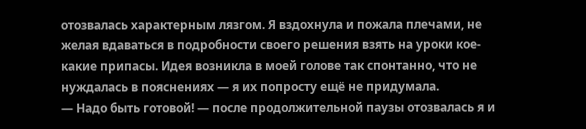отозвалась характерным лязгом. Я вздохнула и пожала плечами, не желая вдаваться в подробности своего решения взять на уроки кое-какие припасы. Идея возникла в моей голове так спонтанно, что не нуждалась в пояснениях — я их попросту ещё не придумала.
— Надо быть готовой! — после продолжительной паузы отозвалась я и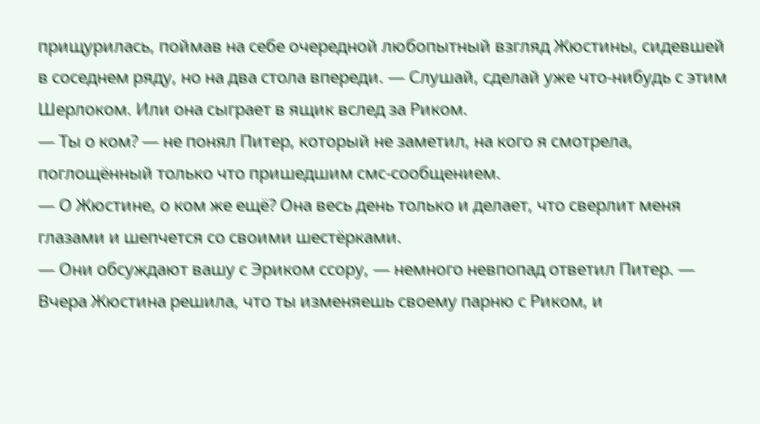прищурилась, поймав на себе очередной любопытный взгляд Жюстины, сидевшей в соседнем ряду, но на два стола впереди. — Слушай, сделай уже что-нибудь с этим Шерлоком. Или она сыграет в ящик вслед за Риком.
— Ты о ком? — не понял Питер, который не заметил, на кого я смотрела, поглощённый только что пришедшим смс-сообщением.
— О Жюстине, о ком же ещё? Она весь день только и делает, что сверлит меня глазами и шепчется со своими шестёрками.
— Они обсуждают вашу с Эриком ссору, — немного невпопад ответил Питер. — Вчера Жюстина решила, что ты изменяешь своему парню с Риком, и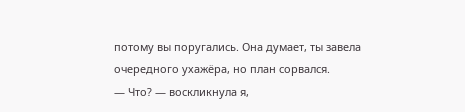потому вы поругались. Она думает, ты завела очередного ухажёра, но план сорвался.
— Что? — воскликнула я,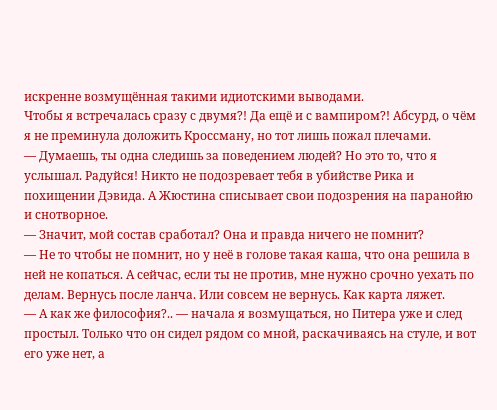искренне возмущённая такими идиотскими выводами.
Чтобы я встречалась сразу с двумя?! Да ещё и с вампиром?! Абсурд, о чём я не преминула доложить Кроссману, но тот лишь пожал плечами.
— Думаешь, ты одна следишь за поведением людей? Но это то, что я услышал. Радуйся! Никто не подозревает тебя в убийстве Рика и похищении Дэвида. А Жюстина списывает свои подозрения на паранойю и снотворное.
— Значит, мой состав сработал? Она и правда ничего не помнит?
— Не то чтобы не помнит, но у неё в голове такая каша, что она решила в ней не копаться. А сейчас, если ты не против, мне нужно срочно уехать по делам. Вернусь после ланча. Или совсем не вернусь. Как карта ляжет.
— А как же философия?.. — начала я возмущаться, но Питера уже и след простыл. Только что он сидел рядом со мной, раскачиваясь на стуле, и вот его уже нет, а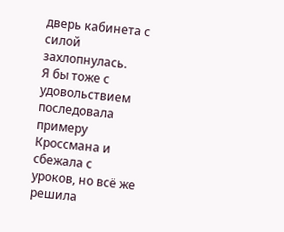дверь кабинета с силой захлопнулась.
Я бы тоже с удовольствием последовала примеру Кроссмана и сбежала с уроков, но всё же решила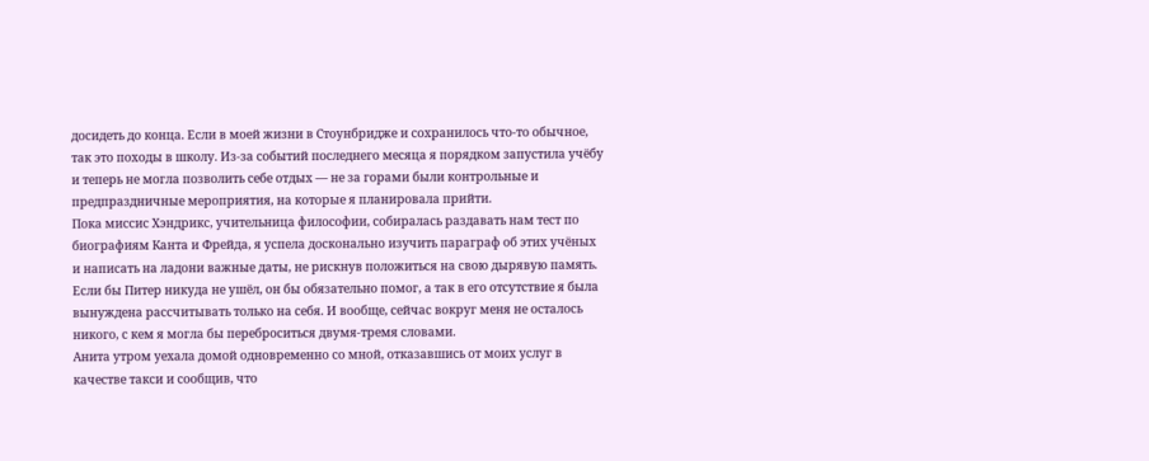досидеть до конца. Если в моей жизни в Стоунбридже и сохранилось что-то обычное, так это походы в школу. Из-за событий последнего месяца я порядком запустила учёбу и теперь не могла позволить себе отдых — не за горами были контрольные и предпраздничные мероприятия, на которые я планировала прийти.
Пока миссис Хэндрикс, учительница философии, собиралась раздавать нам тест по биографиям Канта и Фрейда, я успела досконально изучить параграф об этих учёных и написать на ладони важные даты, не рискнув положиться на свою дырявую память. Если бы Питер никуда не ушёл, он бы обязательно помог, а так в его отсутствие я была вынуждена рассчитывать только на себя. И вообще, сейчас вокруг меня не осталось никого, с кем я могла бы переброситься двумя-тремя словами.
Анита утром уехала домой одновременно со мной, отказавшись от моих услуг в качестве такси и сообщив, что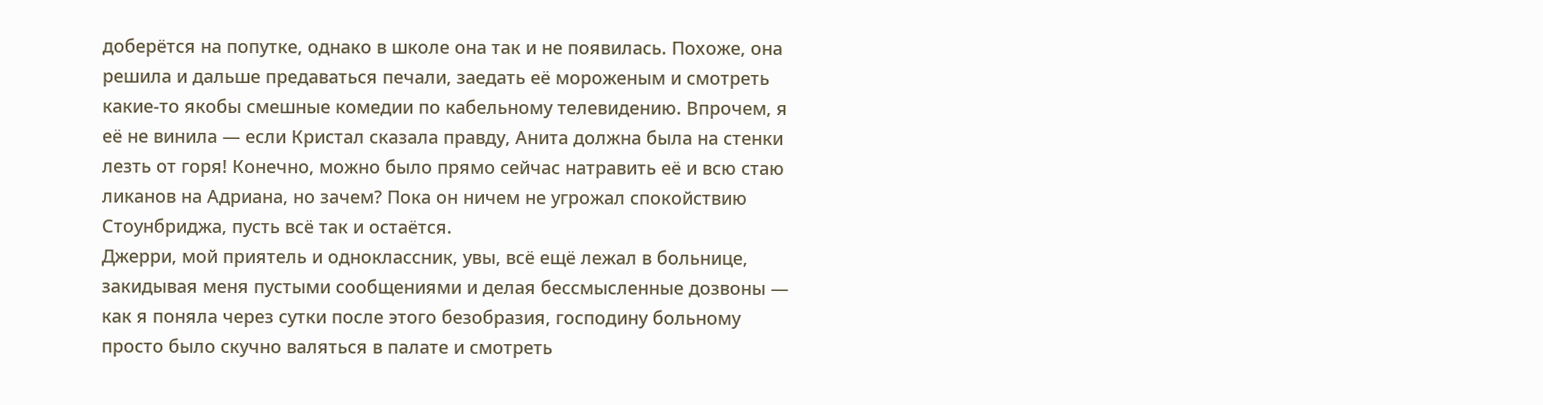доберётся на попутке, однако в школе она так и не появилась. Похоже, она решила и дальше предаваться печали, заедать её мороженым и смотреть какие-то якобы смешные комедии по кабельному телевидению. Впрочем, я её не винила — если Кристал сказала правду, Анита должна была на стенки лезть от горя! Конечно, можно было прямо сейчас натравить её и всю стаю ликанов на Адриана, но зачем? Пока он ничем не угрожал спокойствию Стоунбриджа, пусть всё так и остаётся.
Джерри, мой приятель и одноклассник, увы, всё ещё лежал в больнице, закидывая меня пустыми сообщениями и делая бессмысленные дозвоны — как я поняла через сутки после этого безобразия, господину больному просто было скучно валяться в палате и смотреть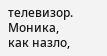телевизор.
Моника, как назло,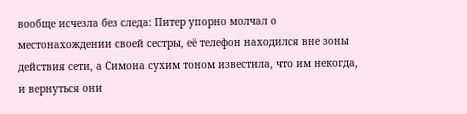вообще исчезла без следа: Питер упорно молчал о местонахождении своей сестры, её телефон находился вне зоны действия сети, а Симона сухим тоном известила, что им некогда, и вернуться они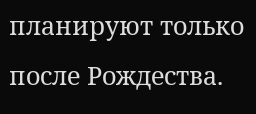планируют только после Рождества.